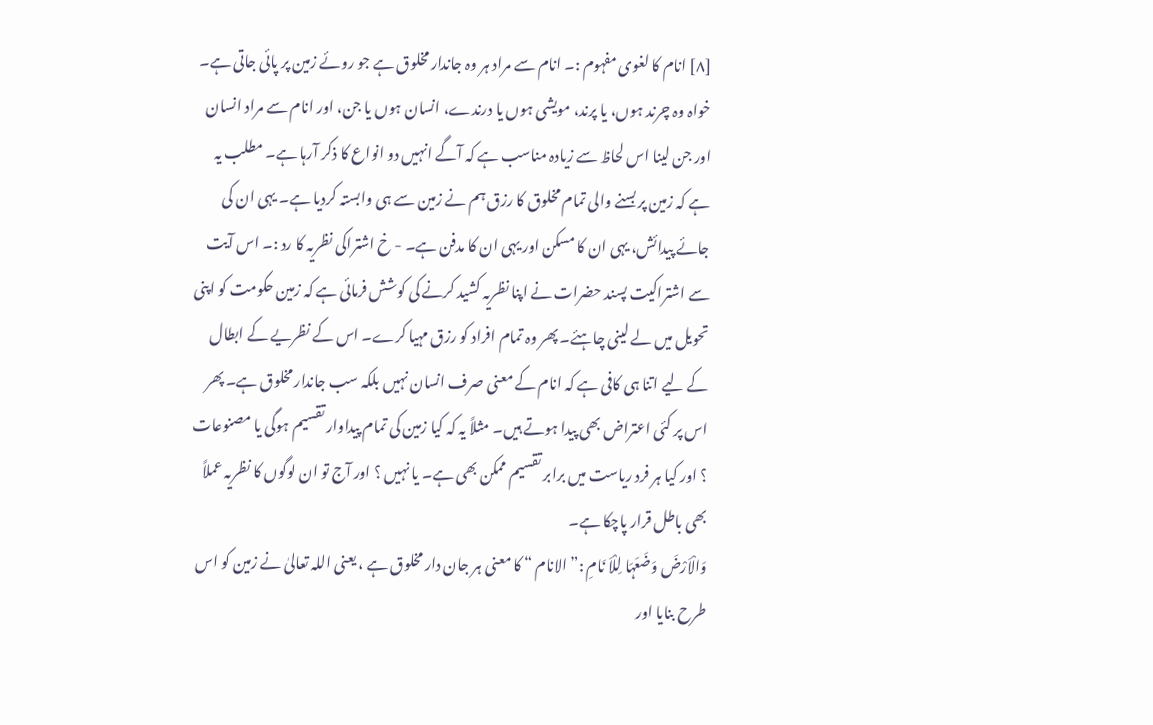[٨] انام کا لغوی مفہوم :۔ انام سے مراد ہر وہ جاندار مخلوق ہے جو روئے زمین پر پائی جاتی ہے۔ خواہ وہ چرند ہوں، یا پرند، مویشی ہوں یا درندے، انسان ہوں یا جن، اور انام سے مراد انسان اور جن لینا اس لحاظ سے زیادہ مناسب ہے کہ آگے انہیں دو انواع کا ذکر آرہا ہے۔ مطلب یہ ہے کہ زمین پر بسنے والی تمام مخلوق کا رزق ہم نے زمین سے ہی وابستہ کردیا ہے۔ یہی ان کی جائے پیدائش، یہی ان کا مسکن اور یہی ان کا مدفن ہے۔ - خ اشتراکی نظریہ کا رد :۔ اس آیت سے اشتراکیت پسند حضرات نے اپنا نظریہ کشید کرنے کی کوشش فرمائی ہے کہ زمین حکومت کو اپنی تحویل میں لے لینی چاہئے۔ پھر وہ تمام افراد کو رزق مہیا کرے۔ اس کے نظریے کے ابطال کے لیے اتنا ہی کافی ہے کہ انام کے معنی صرف انسان نہیں بلکہ سب جاندار مخلوق ہے۔ پھر اس پر کئی اعتراض بھی پیدا ہوتے ہیں۔ مثلاً یہ کہ کیا زمین کی تمام پیداوار تقسیم ہوگی یا مصنوعات ؟ اور کیا ہر فرد ریاست میں برابر تقسیم ممکن بھی ہے۔ یا نہیں ؟ اور آج تو ان لوگوں کا نظریہ عملاً بھی باطل قرار پاچکا ہے۔
وَالْاَرْضَ وَضَعَہَا لِلْاَ نَامِ :” الانام “ کا معنی ہر جان دار مخلوق ہے ، یعنی اللہ تعالیٰ نے زمین کو اس طرح بنایا اور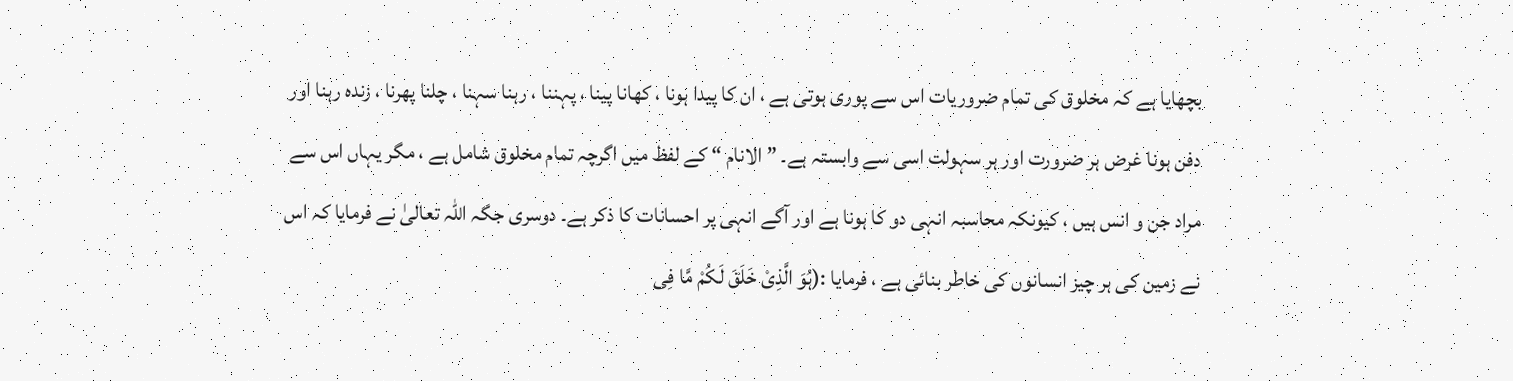بچھایا ہے کہ مخلوق کی تمام ضروریات اس سے پوری ہوتی ہے ، ان کا پیدا ہونا ، کھانا پینا ، پہننا ، رہنا سہنا ، چلنا پھرنا ، زندہ رہنا اور دفن ہونا غرض ہر ضرورت اور ہر سہولت اسی سے وابستہ ہے۔ ” الانام “ کے لفظ میں اگرچہ تمام مخلوق شامل ہے ، مگر یہاں اس سے مراد جن و انس ہیں ، کیونکہ محاسبہ انہی دو کا ہونا ہے اور آگے انہی پر احسانات کا ذکر ہے۔ دوسری جگہ اللہ تعالیٰ نے فرمایا کہ اس نے زمین کی ہر چیز انسانوں کی خاطر بنائی ہے ، فرمایا :(ہُوَ الَّذِیْ خَلَقَ لَکُمْ مَّا فِی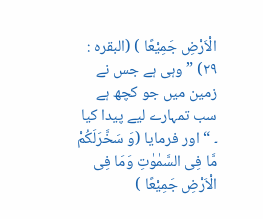الْاَرْضِ جَمِیْعًا ) (البقرہ : ٢٩) ” وہی ہے جس نے زمین میں جو کچھ ہے سب تمہارے لیے پیدا کیا ۔ “ اور فرمایا (وَ سَخَّرَلَکُمْ مَّا فِی السَّمٰوٰتِ وَمَا فِی الْاَرْضِ جَمِیْعًا )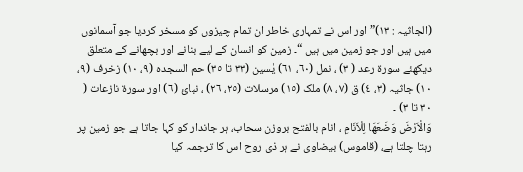(الجاثیہ : ١٣)” اور اس نے تمہاری خاطر ان تمام چیزوں کو مسخر کردیا جو آسمانوں میں ہیں اور جو زمین میں ہیں “۔ زمین کو انسان کے لیے بنانے اور بچھانے کے متعلق دیکھئے سورة رعد ( ٣) ، نمل (٦٠، ٦١) یٰسین (٣٣ تا ٣٥) حم السجدہ (٩، ١٠) زخرف (٩، ١٠) جاثیہ (٣، ٤) ق (٧، ٨) ملک (١٥) مرسلات (٢٥، ٢٦) ، نبائ (٦) اور سورة نازعات ( ٣٠ تا ٣) ۔
وَالْاَرْضَ وَضَعَهَا لِلْاَنَامِ ، انام بالفتح بروزن سحاب، ہر جاندار کو کہا جاتا ہے جو زمین پر رہتا چلتا ہے، (قاموس) بیضاوی نے ہر ذی روح اس کا ترجمہ کیا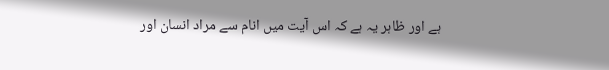ہے اور ظاہر یہ ہے کہ اس آیت میں انام سے مراد انسان اور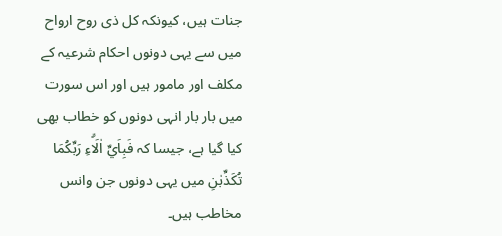جنات ہیں، کیونکہ کل ذی روح ارواح میں سے یہی دونوں احکام شرعیہ کے مکلف اور مامور ہیں اور اس سورت میں بار بار انہی دونوں کو خطاب بھی کیا گیا ہے، جیسا کہ فَبِاَيِّ اٰلَاۗءِ رَبِّكُمَا تُكَذِّبٰنِ میں یہی دونوں جن وانس مخاطب ہیں۔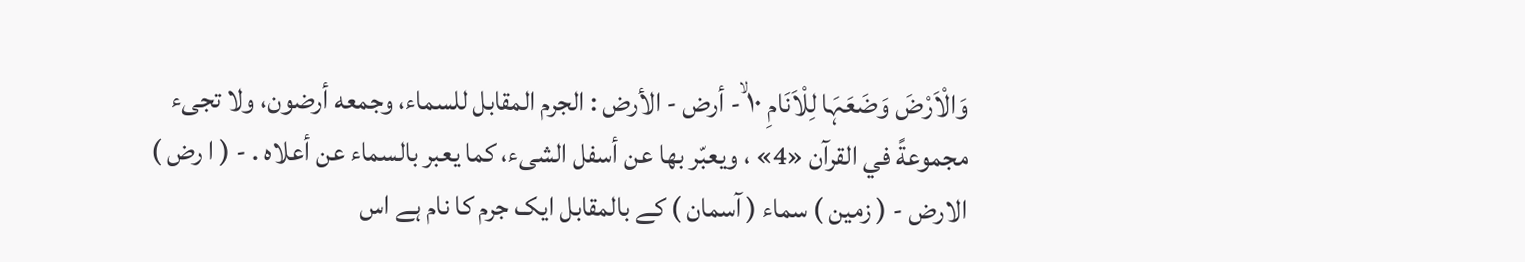وَالْاَرْضَ وَضَعَہَا لِلْاَنَامِ ١٠ ۙ- أرض - الأرض : الجرم المقابل للسماء، وجمعه أرضون، ولا تجیء مجموعةً في القرآن «4» ، ويعبّر بها عن أسفل الشیء، كما يعبر بالسماء عن أعلاه . - ( ا رض ) الارض - ( زمین ) سماء ( آسمان ) کے بالمقابل ایک جرم کا نام ہے اس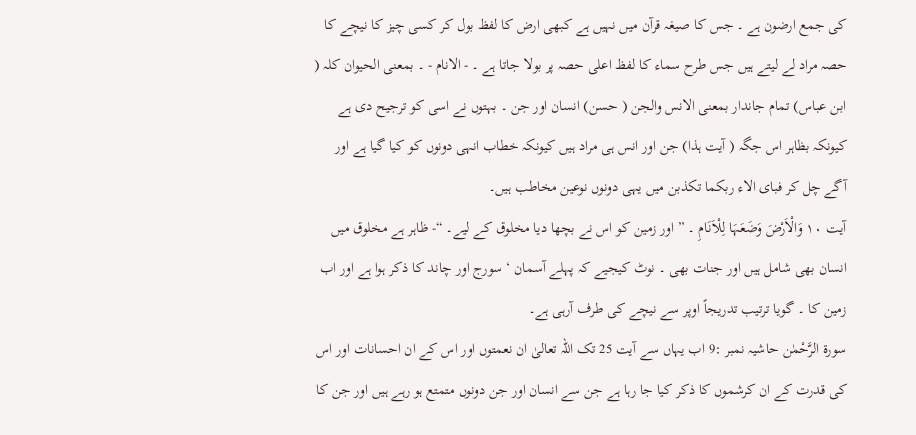کی جمع ارضون ہے ۔ جس کا صیغہ قرآن میں نہیں ہے کبھی ارض کا لفظ بول کر کسی چیز کا نیچے کا حصہ مراد لے لیتے ہیں جس طرح سماء کا لفظ اعلی حصہ پر بولا جاتا ہے ۔ - الانام - ۔ بمعنی الحیوان کلہ ( ابن عباس) تمام جاندار بمعنی الانس والجن ( حسن) انسان اور جن ۔ بہتوں نے اسی کو ترجیح دی ہے کیونکہ بظاہر اس جگہ ( آیت ہذا) جن اور انس ہی مراد ہیں کیونکہ خطاب انہی دونوں کو کیا گیا ہے اور آگے چل کر فبای الاء ربکما تکذبن میں یہی دونوں نوعین مخاطب ہیں۔
آیت ١٠ وَالْاَرْضَ وَضَعَہَا لِلْاَنَامِ ۔ ” اور زمین کو اس نے بچھا دیا مخلوق کے لیے۔ “- ظاہر ہے مخلوق میں انسان بھی شامل ہیں اور جنات بھی ۔ نوٹ کیجیے کہ پہلے آسمان ‘ سورج اور چاند کا ذکر ہوا ہے اور اب زمین کا ۔ گویا ترتیب تدریجاً اوپر سے نیچے کی طرف آرہی ہے۔
سورة الرَّحْمٰن حاشیہ نمبر :9 اب یہاں سے آیت 25 تک اللہ تعالیٰ ان نعمتوں اور اس کے ان احسانات اور اس کی قدرت کے ان کرشموں کا ذکر کیا جا رہا ہے جن سے انسان اور جن دونوں متمتع ہو رہے ہیں اور جن کا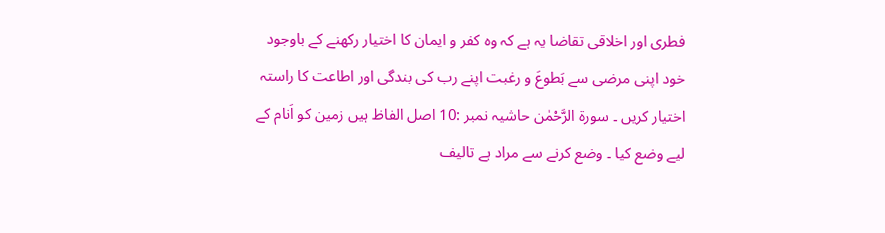فطری اور اخلاقی تقاضا یہ ہے کہ وہ کفر و ایمان کا اختیار رکھنے کے باوجود خود اپنی مرضی سے بَطوعَ و رغبت اپنے رب کی بندگی اور اطاعت کا راستہ اختیار کریں ۔ سورة الرَّحْمٰن حاشیہ نمبر :10 اصل الفاظ ہیں زمین کو اَنام کے لیے وضع کیا ۔ وضع کرنے سے مراد ہے تالیف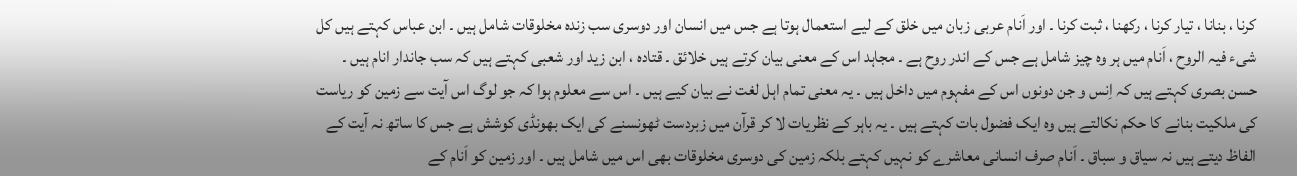کرنا ، بنانا ، تیار کرنا ، رکھنا ، ثبت کرنا ۔ اور اَنام عربی زبان میں خلق کے لیے استعمال ہوتا ہے جس میں انسان اور دوسری سب زندہ مخلوقات شامل ہیں ۔ ابن عباس کہتے ہیں کل شیء فیہ الروح ، اَنام میں ہر وہ چیز شامل ہے جس کے اندر روح ہے ۔ مجاہد اس کے معنی بیان کرتے ہیں خلائق ۔ قتادہ ، ابن زید اور شعبی کہتے ہیں کہ سب جاندار انام ہیں ۔ حسن بصری کہتے ہیں کہ اِنس و جن دونوں اس کے مفہوم میں داخل ہیں ۔ یہ معنی تمام اہل لغت نے بیان کیے ہیں ۔ اس سے معلوم ہوا کہ جو لوگ اس آیت سے زمین کو ریاست کی ملکیت بنانے کا حکم نکالتے ہیں وہ ایک فضول بات کہتے ہیں ۔ یہ باہر کے نظریات لا کر قرآن میں زبردست ٹھونسنے کی ایک بھونڈی کوشش ہے جس کا ساتھ نہ آیت کے الفاظ دیتے ہیں نہ سیاق و سباق ۔ اَنام صرف انسانی معاشرے کو نہیں کہتے بلکہ زمین کی دوسری مخلوقات بھی اس میں شامل ہیں ۔ اور زمین کو اَنام کے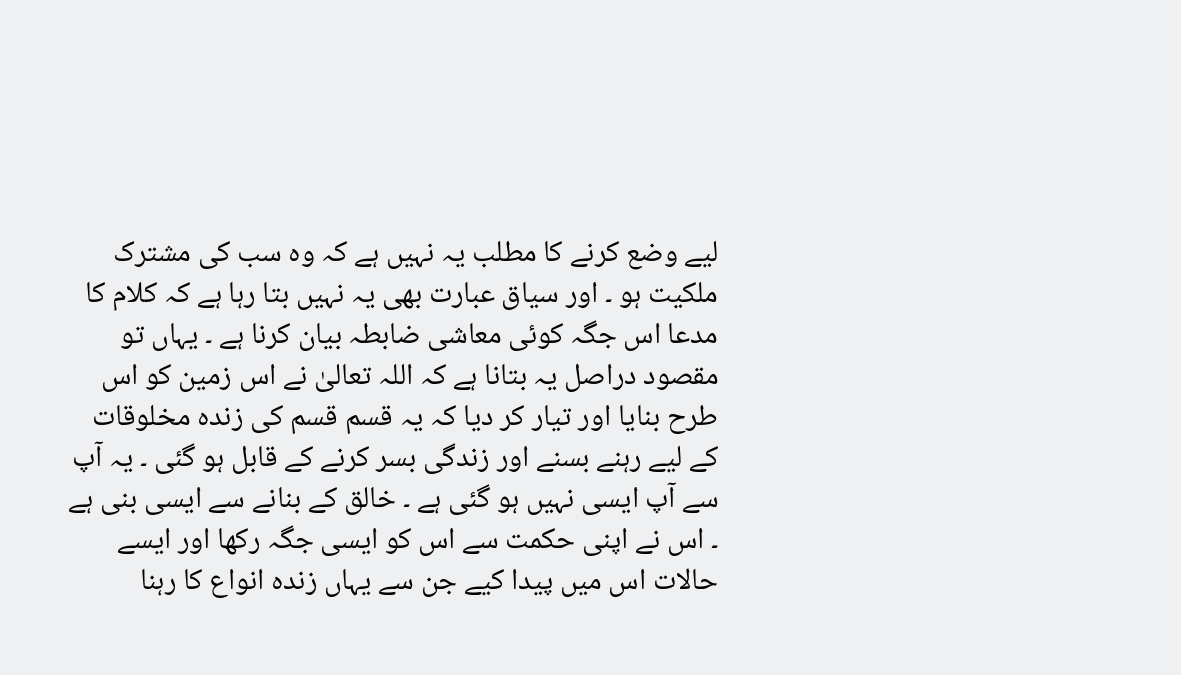لیے وضع کرنے کا مطلب یہ نہیں ہے کہ وہ سب کی مشترک ملکیت ہو ۔ اور سیاق عبارت بھی یہ نہیں بتا رہا ہے کہ کلام کا مدعا اس جگہ کوئی معاشی ضابطہ بیان کرنا ہے ۔ یہاں تو مقصود دراصل یہ بتانا ہے کہ اللہ تعالیٰ نے اس زمین کو اس طرح بنایا اور تیار کر دیا کہ یہ قسم قسم کی زندہ مخلوقات کے لیے رہنے بسنے اور زندگی بسر کرنے کے قابل ہو گئی ۔ یہ آپ سے آپ ایسی نہیں ہو گئی ہے ۔ خالق کے بنانے سے ایسی بنی ہے ۔ اس نے اپنی حکمت سے اس کو ایسی جگہ رکھا اور ایسے حالات اس میں پیدا کیے جن سے یہاں زندہ انواع کا رہنا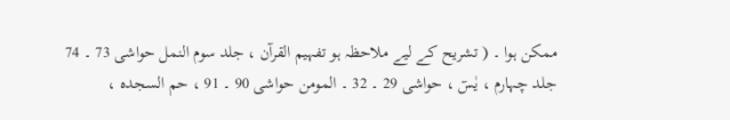ممکن ہوا ۔ ( تشریح کے لیے ملاحظہ ہو تفہیم القرآن ، جلد سوم النمل حواشی 73 ۔ 74 جلد چہارم ، یٰسٓ ، حواشی 29 ۔ 32 ۔ المومن حواشی 90 ۔ 91 ، حم السجدہ ،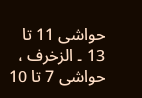حواشی 11 تا 13 ۔ الزخرف ، حواشی 7 تا 10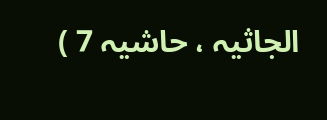الجاثیہ ، حاشیہ 7 )